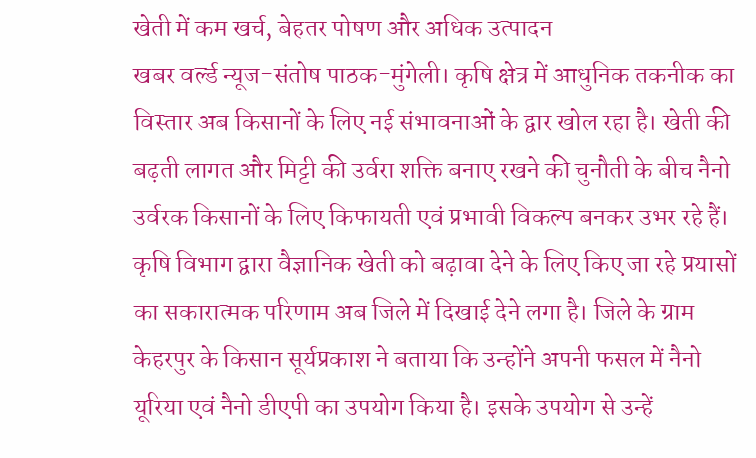खेती में कम खर्च, बेहतर पोषण और अधिक उत्पादन
खबर वर्ल्ड न्यूज-संतोष पाठक-मुंगेली। कृषि क्षेत्र में आधुनिक तकनीक का विस्तार अब किसानों के लिए नई संभावनाओं के द्वार खोल रहा है। खेती की बढ़ती लागत और मिट्टी की उर्वरा शक्ति बनाए रखने की चुनौती के बीच नैनो उर्वरक किसानों के लिए किफायती एवं प्रभावी विकल्प बनकर उभर रहे हैं। कृषि विभाग द्वारा वैज्ञानिक खेती को बढ़ावा देने के लिए किए जा रहे प्रयासों का सकारात्मक परिणाम अब जिले में दिखाई देने लगा है। जिले के ग्राम केहरपुर के किसान सूर्यप्रकाश ने बताया कि उन्होंने अपनी फसल में नैनो यूरिया एवं नैनो डीएपी का उपयोग किया है। इसके उपयोग से उन्हें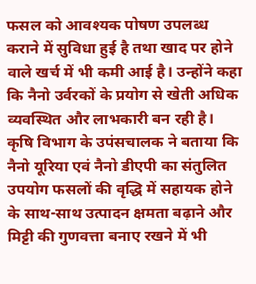फसल को आवश्यक पोषण उपलब्ध कराने में सुविधा हुई है तथा खाद पर होने वाले खर्च में भी कमी आई है। उन्होंने कहा कि नैनो उर्वरकों के प्रयोग से खेती अधिक व्यवस्थित और लाभकारी बन रही है।
कृषि विभाग के उपंसचालक ने बताया कि नैनो यूरिया एवं नैनो डीएपी का संतुलित उपयोग फसलों की वृद्धि में सहायक होने के साथ-साथ उत्पादन क्षमता बढ़ाने और मिट्टी की गुणवत्ता बनाए रखने में भी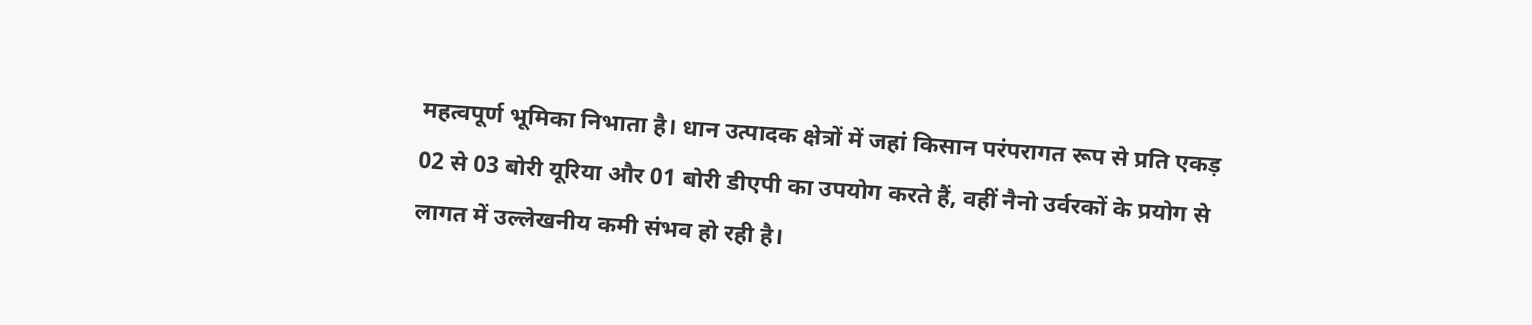महत्वपूर्ण भूमिका निभाता है। धान उत्पादक क्षेत्रों में जहां किसान परंपरागत रूप से प्रति एकड़ 02 से 03 बोरी यूरिया और 01 बोरी डीएपी का उपयोग करते हैं, वहीं नैनो उर्वरकों के प्रयोग से लागत में उल्लेखनीय कमी संभव हो रही है।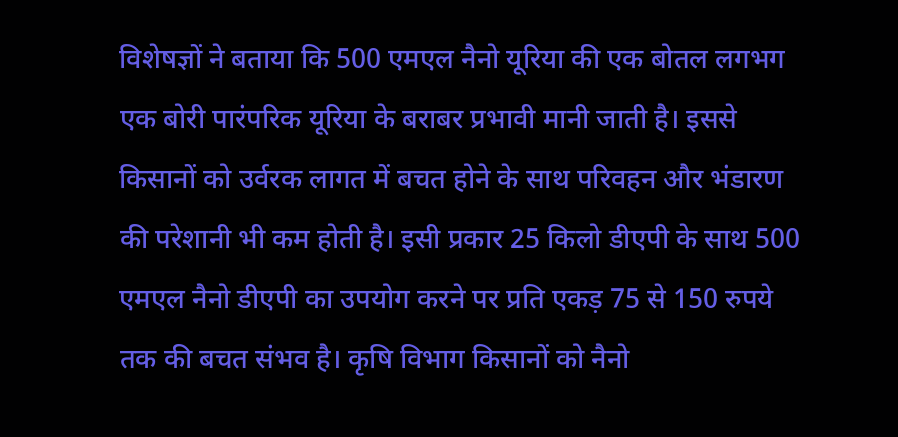विशेषज्ञों ने बताया कि 500 एमएल नैनो यूरिया की एक बोतल लगभग एक बोरी पारंपरिक यूरिया के बराबर प्रभावी मानी जाती है। इससे किसानों को उर्वरक लागत में बचत होने के साथ परिवहन और भंडारण की परेशानी भी कम होती है। इसी प्रकार 25 किलो डीएपी के साथ 500 एमएल नैनो डीएपी का उपयोग करने पर प्रति एकड़ 75 से 150 रुपये तक की बचत संभव है। कृषि विभाग किसानों को नैनो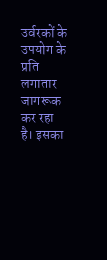उर्वरकों के उपयोग के प्रति लगातार जागरूक कर रहा है। इसका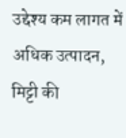उद्देश्य कम लागत में अधिक उत्पादन, मिट्टी की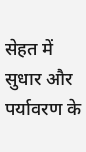सेहत में सुधार और पर्यावरण के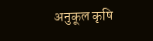अनुकूल कृषि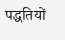पद्धतियों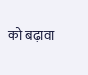को बढ़ावा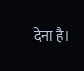देना है।